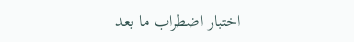اختبار اضطراب ما بعد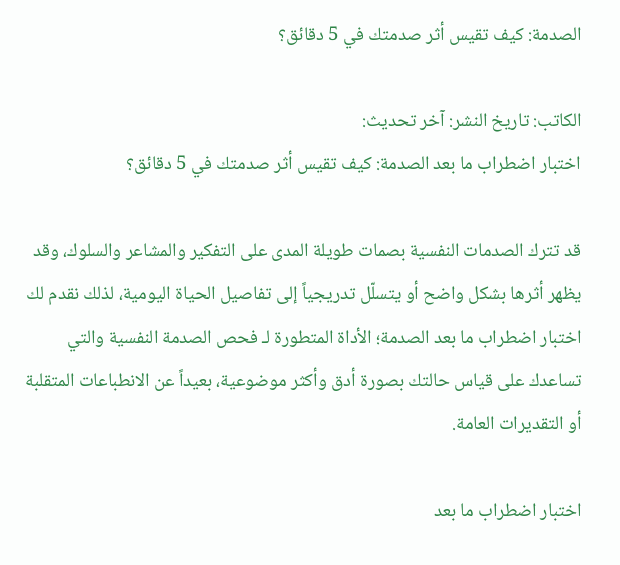الصدمة: كيف تقيس أثر صدمتك في 5 دقائق؟

الكاتب: تاريخ النشر: آخر تحديث:
اختبار اضطراب ما بعد الصدمة: كيف تقيس أثر صدمتك في 5 دقائق؟

قد تترك الصدمات النفسية بصمات طويلة المدى على التفكير والمشاعر والسلوك، وقد يظهر أثرها بشكل واضح أو يتسلّل تدريجياً إلى تفاصيل الحياة اليومية، لذلك نقدم لك اختبار اضطراب ما بعد الصدمة؛ الأداة المتطورة لـ فحص الصدمة النفسية والتي تساعدك على قياس حالتك بصورة أدق وأكثر موضوعية، بعيداً عن الانطباعات المتقلبة أو التقديرات العامة.

اختبار اضطراب ما بعد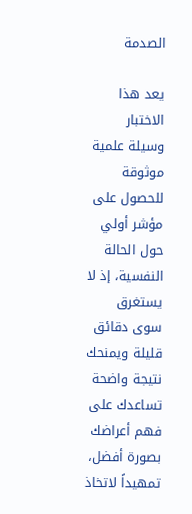الصدمة

يعد هذا الاختبار وسيلة علمية موثوقة للحصول على مؤشر أولي حول الحالة النفسية، إذ لا يستغرق سوى دقائق قليلة ويمنحك نتيجة واضحة تساعدك على فهم أعراضك بصورة أفضل، تمهيداً لاتخاذ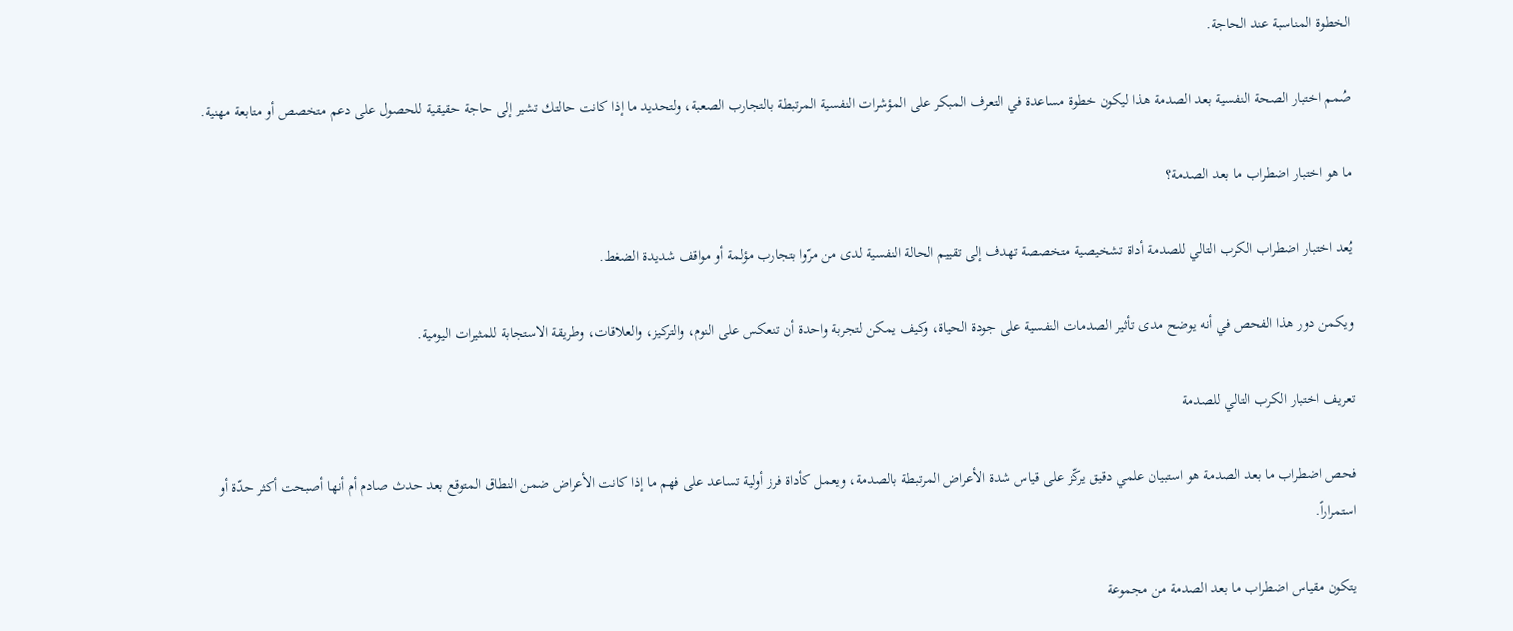الخطوة المناسبة عند الحاجة.

صُمم اختبار الصحة النفسية بعد الصدمة هذا ليكون خطوة مساعدة في التعرف المبكر على المؤشرات النفسية المرتبطة بالتجارب الصعبة، ولتحديد ما إذا كانت حالتك تشير إلى حاجة حقيقية للحصول على دعم متخصص أو متابعة مهنية.

ما هو اختبار اضطراب ما بعد الصدمة؟

يُعد اختبار اضطراب الكرب التالي للصدمة أداة تشخيصية متخصصة تهدف إلى تقييم الحالة النفسية لدى من مرّوا بتجارب مؤلمة أو مواقف شديدة الضغط.

ويكمن دور هذا الفحص في أنه يوضح مدى تأثير الصدمات النفسية على جودة الحياة، وكيف يمكن لتجربة واحدة أن تنعكس على النوم، والتركيز، والعلاقات، وطريقة الاستجابة للمثيرات اليومية.

تعريف اختبار الكرب التالي للصدمة

فحص اضطراب ما بعد الصدمة هو استبيان علمي دقيق يركّز على قياس شدة الأعراض المرتبطة بالصدمة، ويعمل كأداة فرز أولية تساعد على فهم ما إذا كانت الأعراض ضمن النطاق المتوقع بعد حدث صادم أم أنها أصبحت أكثر حدّة أو استمراراً.

يتكون مقياس اضطراب ما بعد الصدمة من مجموعة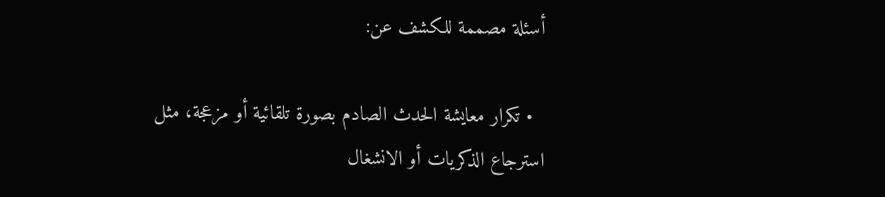أسئلة مصممة للكشف عن:

  • تكرار معايشة الحدث الصادم بصورة تلقائية أو مزعجة، مثل استرجاع الذكريات أو الانشغال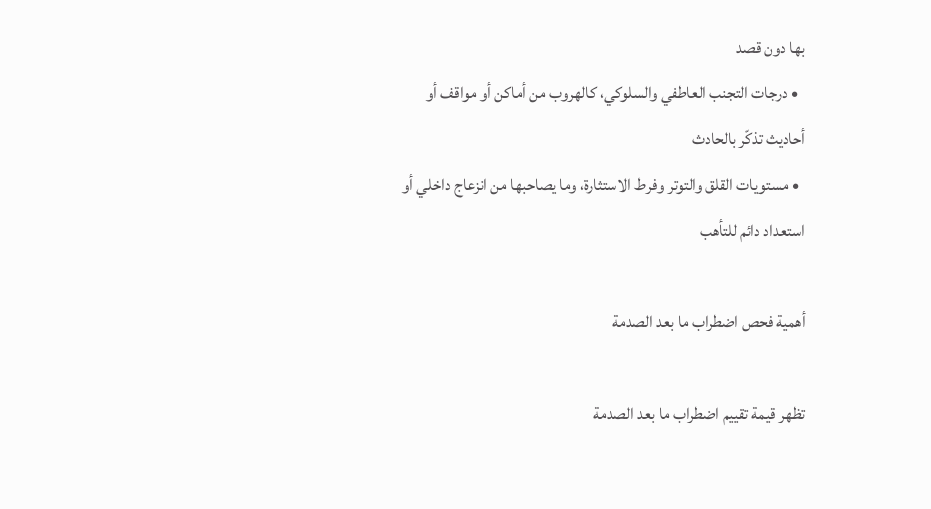بها دون قصد
  • درجات التجنب العاطفي والسلوكي، كالهروب من أماكن أو مواقف أو أحاديث تذكّر بالحادث
  • مستويات القلق والتوتر وفرط الاستثارة، وما يصاحبها من انزعاج داخلي أو استعداد دائم للتأهب

أهمية فحص اضطراب ما بعد الصدمة

تظهر قيمة تقييم اضطراب ما بعد الصدمة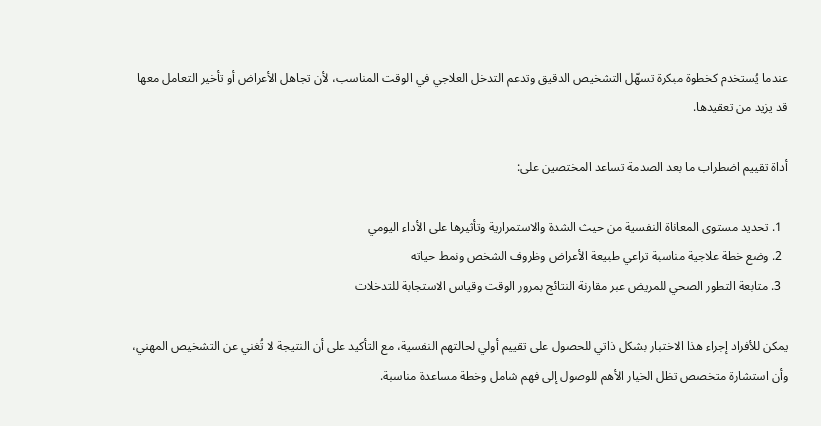عندما يُستخدم كخطوة مبكرة تسهّل التشخيص الدقيق وتدعم التدخل العلاجي في الوقت المناسب، لأن تجاهل الأعراض أو تأخير التعامل معها قد يزيد من تعقيدها.

أداة تقييم اضطراب ما بعد الصدمة تساعد المختصين على:

  1. تحديد مستوى المعاناة النفسية من حيث الشدة والاستمرارية وتأثيرها على الأداء اليومي
  2. وضع خطة علاجية مناسبة تراعي طبيعة الأعراض وظروف الشخص ونمط حياته
  3. متابعة التطور الصحي للمريض عبر مقارنة النتائج بمرور الوقت وقياس الاستجابة للتدخلات

يمكن للأفراد إجراء هذا الاختبار بشكل ذاتي للحصول على تقييم أولي لحالتهم النفسية، مع التأكيد على أن النتيجة لا تُغني عن التشخيص المهني، وأن استشارة متخصص تظل الخيار الأهم للوصول إلى فهم شامل وخطة مساعدة مناسبة.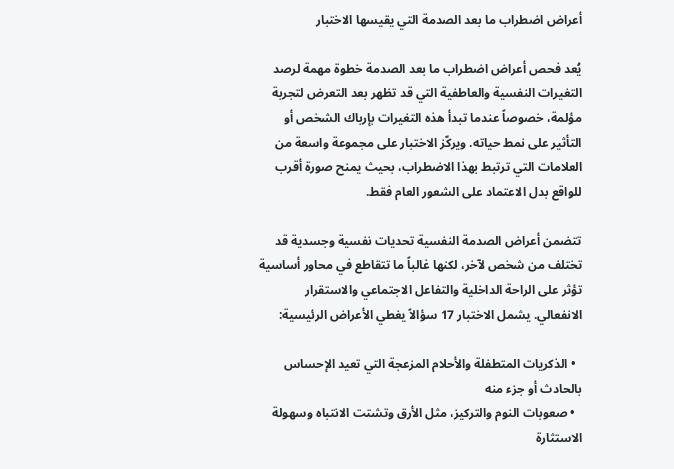أعراض اضطراب ما بعد الصدمة التي يقيسها الاختبار

يُعد فحص أعراض اضطراب ما بعد الصدمة خطوة مهمة لرصد التغيرات النفسية والعاطفية التي قد تظهر بعد التعرض لتجربة مؤلمة، خصوصاً عندما تبدأ هذه التغيرات بإرباك الشخص أو التأثير على نمط حياته. ويركّز الاختبار على مجموعة واسعة من العلامات التي ترتبط بهذا الاضطراب، بحيث يمنح صورة أقرب للواقع بدل الاعتماد على الشعور العام فقط.

تتضمن أعراض الصدمة النفسية تحديات نفسية وجسدية قد تختلف من شخص لآخر، لكنها غالباً ما تتقاطع في محاور أساسية تؤثر على الراحة الداخلية والتفاعل الاجتماعي والاستقرار الانفعالي. يشمل الاختبار 17 سؤالاً يغطي الأعراض الرئيسية:

  • الذكريات المتطفلة والأحلام المزعجة التي تعيد الإحساس بالحادث أو جزء منه
  • صعوبات النوم والتركيز، مثل الأرق وتشتت الانتباه وسهولة الاستثارة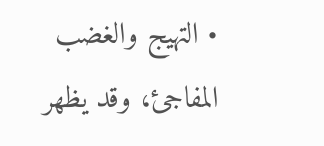• التهيج والغضب المفاجئ، وقد يظهر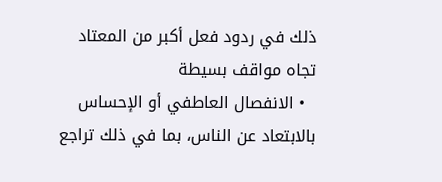ذلك في ردود فعل أكبر من المعتاد تجاه مواقف بسيطة
  • الانفصال العاطفي أو الإحساس بالابتعاد عن الناس، بما في ذلك تراجع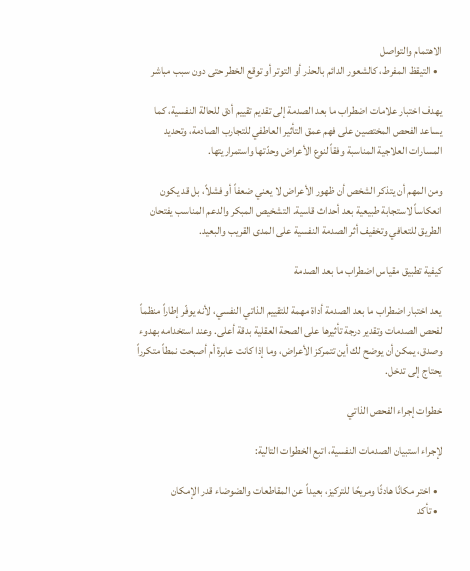الاهتمام والتواصل
  • التيقظ المفرط، كالشعور الدائم بالحذر أو التوتر أو توقع الخطر حتى دون سبب مباشر

يهدف اختبار علامات اضطراب ما بعد الصدمة إلى تقديم تقييم أدق للحالة النفسية، كما يساعد الفحص المختصين على فهم عمق التأثير العاطفي للتجارب الصادمة، وتحديد المسارات العلاجية المناسبة وفقاً لنوع الأعراض وحدّتها واستمراريتها.

ومن المهم أن يتذكر الشخص أن ظهور الأعراض لا يعني ضعفاً أو فشلاً، بل قد يكون انعكاساً لاستجابة طبيعية بعد أحداث قاسية. التشخيص المبكر والدعم المناسب يفتحان الطريق للتعافي وتخفيف أثر الصدمة النفسية على المدى القريب والبعيد.

كيفية تطبيق مقياس اضطراب ما بعد الصدمة

يعد اختبار اضطراب ما بعد الصدمة أداة مهمة للتقييم الذاتي النفسي، لأنه يوفّر إطاراً منظماً لفحص الصدمات وتقدير درجة تأثيرها على الصحة العقلية بدقة أعلى. وعند استخدامه بهدوء وصدق، يمكن أن يوضح لك أين تتمركز الأعراض، وما إذا كانت عابرة أم أصبحت نمطاً متكرراً يحتاج إلى تدخل.

خطوات إجراء الفحص الذاتي

لإجراء استبيان الصدمات النفسية، اتبع الخطوات التالية:

  • اختر مكانًا هادئًا ومريحًا للتركيز، بعيداً عن المقاطعات والضوضاء قدر الإمكان
  • تأكد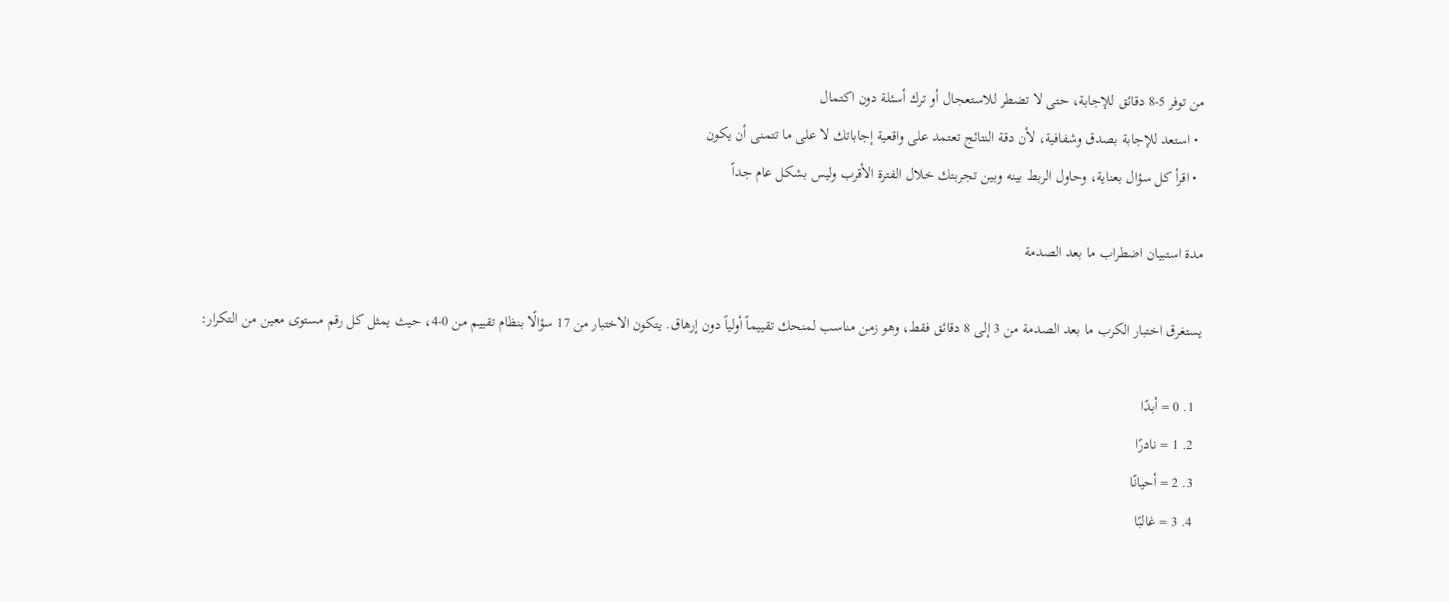من توفر 5-8 دقائق للإجابة، حتى لا تضطر للاستعجال أو ترك أسئلة دون اكتمال
  • استعد للإجابة بصدق وشفافية، لأن دقة النتائج تعتمد على واقعية إجاباتك لا على ما تتمنى أن يكون
  • اقرأ كل سؤال بعناية، وحاول الربط بينه وبين تجربتك خلال الفترة الأقرب وليس بشكل عام جداً

مدة استبيان اضطراب ما بعد الصدمة

يستغرق اختبار الكرب ما بعد الصدمة من 3 إلى 8 دقائق فقط، وهو زمن مناسب لمنحك تقييماً أولياً دون إرهاق. يتكون الاختبار من 17 سؤالًا بنظام تقييم من 0-4، حيث يمثل كل رقم مستوى معين من التكرار:

  1. 0 = أبدًا
  2. 1 = نادرًا
  3. 2 = أحيانًا
  4. 3 = غالبًا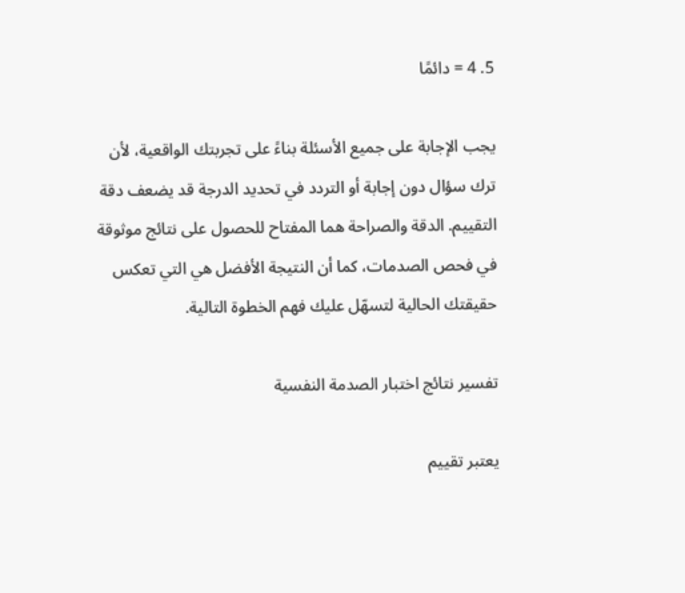5. 4 = دائمًا

يجب الإجابة على جميع الأسئلة بناءً على تجربتك الواقعية، لأن ترك سؤال دون إجابة أو التردد في تحديد الدرجة قد يضعف دقة التقييم. الدقة والصراحة هما المفتاح للحصول على نتائج موثوقة في فحص الصدمات، كما أن النتيجة الأفضل هي التي تعكس حقيقتك الحالية لتسهّل عليك فهم الخطوة التالية.

تفسير نتائج اختبار الصدمة النفسية

يعتبر تقييم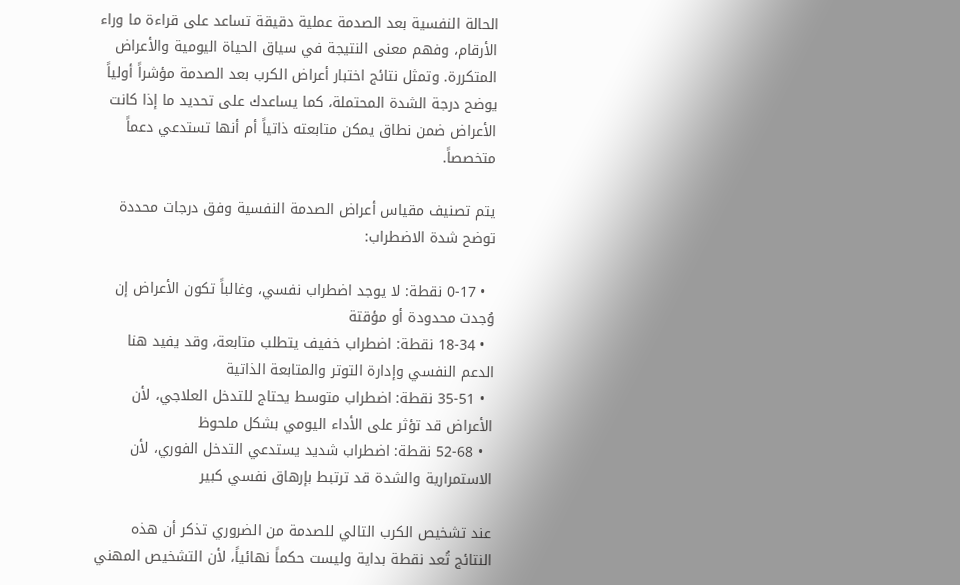الحالة النفسية بعد الصدمة عملية دقيقة تساعد على قراءة ما وراء الأرقام، وفهم معنى النتيجة في سياق الحياة اليومية والأعراض المتكررة. وتمثل نتائج اختبار أعراض الكرب بعد الصدمة مؤشراً أولياً يوضح درجة الشدة المحتملة، كما يساعدك على تحديد ما إذا كانت الأعراض ضمن نطاق يمكن متابعته ذاتياً أم أنها تستدعي دعماً متخصصاً.

يتم تصنيف مقياس أعراض الصدمة النفسية وفق درجات محددة توضح شدة الاضطراب:

  • 0-17 نقطة: لا يوجد اضطراب نفسي، وغالباً تكون الأعراض إن وُجدت محدودة أو مؤقتة
  • 18-34 نقطة: اضطراب خفيف يتطلب متابعة، وقد يفيد هنا الدعم النفسي وإدارة التوتر والمتابعة الذاتية
  • 35-51 نقطة: اضطراب متوسط يحتاج للتدخل العلاجي، لأن الأعراض قد تؤثر على الأداء اليومي بشكل ملحوظ
  • 52-68 نقطة: اضطراب شديد يستدعي التدخل الفوري، لأن الاستمرارية والشدة قد ترتبط بإرهاق نفسي كبير

عند تشخيص الكرب التالي للصدمة من الضروري تذكر أن هذه النتائج تُعد نقطة بداية وليست حكماً نهائياً، لأن التشخيص المهني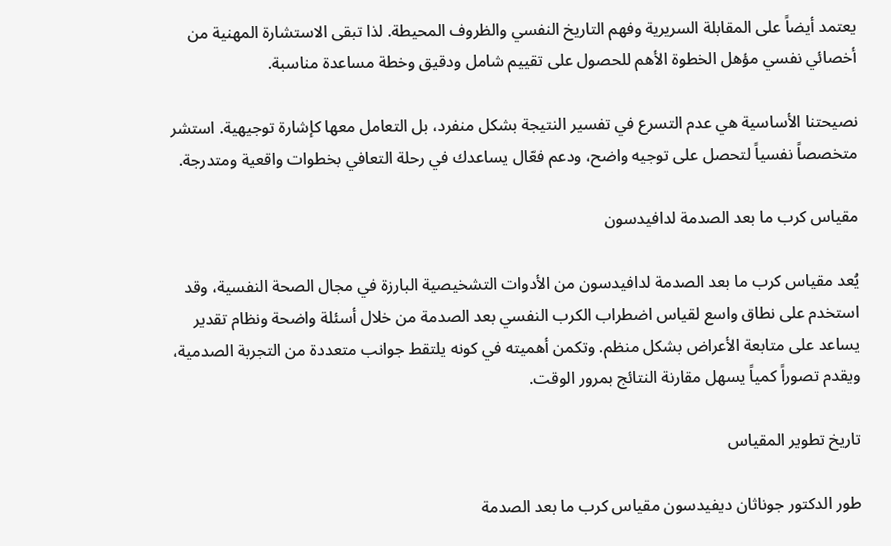يعتمد أيضاً على المقابلة السريرية وفهم التاريخ النفسي والظروف المحيطة. لذا تبقى الاستشارة المهنية من أخصائي نفسي مؤهل الخطوة الأهم للحصول على تقييم شامل ودقيق وخطة مساعدة مناسبة.

نصيحتنا الأساسية هي عدم التسرع في تفسير النتيجة بشكل منفرد، بل التعامل معها كإشارة توجيهية. استشر متخصصاً نفسياً لتحصل على توجيه واضح، ودعم فعّال يساعدك في رحلة التعافي بخطوات واقعية ومتدرجة.

مقياس كرب ما بعد الصدمة لدافيدسون

يُعد مقياس كرب ما بعد الصدمة لدافيدسون من الأدوات التشخيصية البارزة في مجال الصحة النفسية، وقد استخدم على نطاق واسع لقياس اضطراب الكرب النفسي بعد الصدمة من خلال أسئلة واضحة ونظام تقدير يساعد على متابعة الأعراض بشكل منظم. وتكمن أهميته في كونه يلتقط جوانب متعددة من التجربة الصدمية، ويقدم تصوراً كمياً يسهل مقارنة النتائج بمرور الوقت.

تاريخ تطوير المقياس

طور الدكتور جوناثان ديفيدسون مقياس كرب ما بعد الصدمة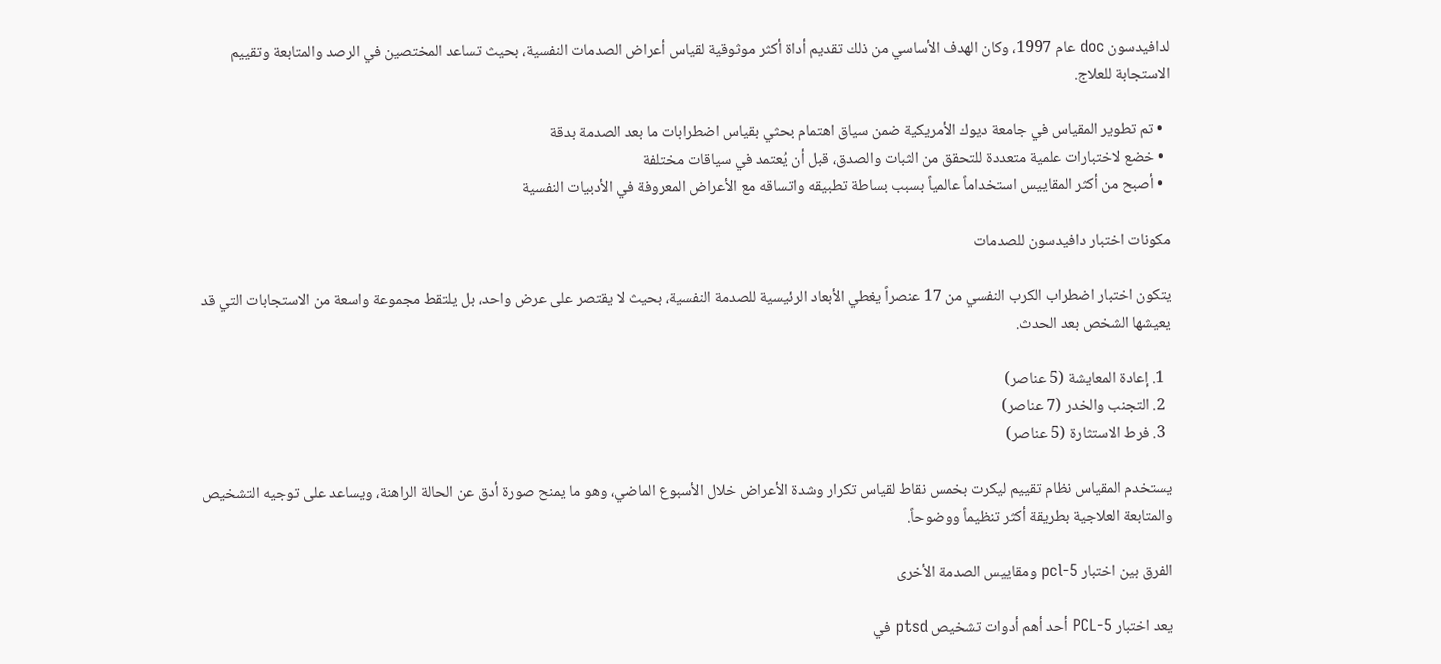لدافيدسون doc عام 1997، وكان الهدف الأساسي من ذلك تقديم أداة أكثر موثوقية لقياس أعراض الصدمات النفسية، بحيث تساعد المختصين في الرصد والمتابعة وتقييم الاستجابة للعلاج.

  • تم تطوير المقياس في جامعة ديوك الأمريكية ضمن سياق اهتمام بحثي بقياس اضطرابات ما بعد الصدمة بدقة
  • خضع لاختبارات علمية متعددة للتحقق من الثبات والصدق، قبل أن يُعتمد في سياقات مختلفة
  • أصبح من أكثر المقاييس استخداماً عالمياً بسبب بساطة تطبيقه واتساقه مع الأعراض المعروفة في الأدبيات النفسية

مكونات اختبار دافيدسون للصدمات

يتكون اختبار اضطراب الكرب النفسي من 17 عنصراً يغطي الأبعاد الرئيسية للصدمة النفسية، بحيث لا يقتصر على عرض واحد، بل يلتقط مجموعة واسعة من الاستجابات التي قد يعيشها الشخص بعد الحدث.

  1. إعادة المعايشة (5 عناصر)
  2. التجنب والخدر (7 عناصر)
  3. فرط الاستثارة (5 عناصر)

يستخدم المقياس نظام تقييم ليكرت بخمس نقاط لقياس تكرار وشدة الأعراض خلال الأسبوع الماضي، وهو ما يمنح صورة أدق عن الحالة الراهنة، ويساعد على توجيه التشخيص والمتابعة العلاجية بطريقة أكثر تنظيماً ووضوحاً.

الفرق بين اختبار pcl-5 ومقاييس الصدمة الأخرى

يعد اختبار PCL-5 أحد أهم أدوات تشخيص ptsd في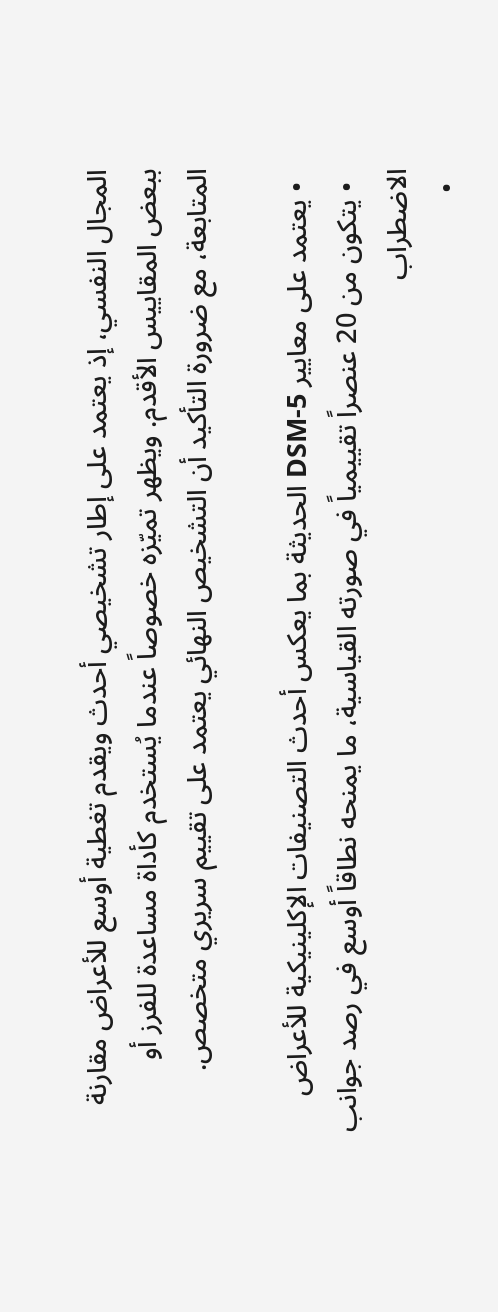المجال النفسي، إذ يعتمد على إطار تشخيصي أحدث ويقدم تغطية أوسع للأعراض مقارنة ببعض المقاييس الأقدم. ويظهر تميّزه خصوصاً عندما يُستخدم كأداة مساعدة للفرز أو المتابعة، مع ضرورة التأكيد أن التشخيص النهائي يعتمد على تقييم سريري متخصص.

  • يعتمد على معايير DSM-5 الحديثة بما يعكس أحدث التصنيفات الإكلينيكية للأعراض
  • يتكون من 20 عنصراً تقييمياً في صورته القياسية، ما يمنحه نطاقاً أوسع في رصد جوانب الاضطراب
  •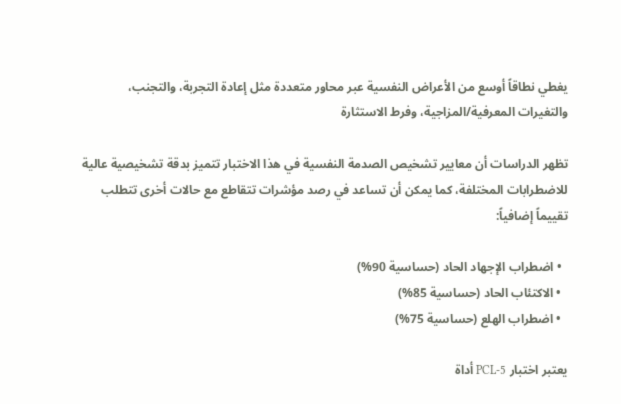يغطي نطاقاً أوسع من الأعراض النفسية عبر محاور متعددة مثل إعادة التجربة، والتجنب، والتغيرات المعرفية/المزاجية، وفرط الاستثارة

تظهر الدراسات أن معايير تشخيص الصدمة النفسية في هذا الاختبار تتميز بدقة تشخيصية عالية للاضطرابات المختلفة، كما يمكن أن تساعد في رصد مؤشرات تتقاطع مع حالات أخرى تتطلب تقييماً إضافياً:

  • اضطراب الإجهاد الحاد (حساسية 90%)
  • الاكتئاب الحاد (حساسية 85%)
  • اضطراب الهلع (حساسية 75%)

يعتبر اختبار PCL-5 أداة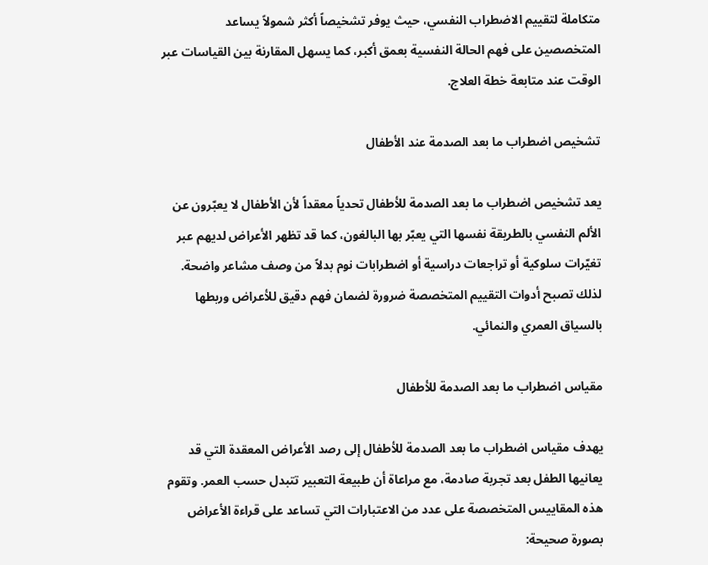متكاملة لتقييم الاضطراب النفسي، حيث يوفر تشخيصاً أكثر شمولاً يساعد المتخصصين على فهم الحالة النفسية بعمق أكبر، كما يسهل المقارنة بين القياسات عبر الوقت عند متابعة خطة العلاج.

تشخيص اضطراب ما بعد الصدمة عند الأطفال

يعد تشخيص اضطراب ما بعد الصدمة للأطفال تحدياً معقداً لأن الأطفال لا يعبّرون عن الألم النفسي بالطريقة نفسها التي يعبّر بها البالغون، كما قد تظهر الأعراض لديهم عبر تغيّرات سلوكية أو تراجعات دراسية أو اضطرابات نوم بدلاً من وصف مشاعر واضحة. لذلك تصبح أدوات التقييم المتخصصة ضرورة لضمان فهم دقيق للأعراض وربطها بالسياق العمري والنمائي.

مقياس اضطراب ما بعد الصدمة للأطفال

يهدف مقياس اضطراب ما بعد الصدمة للأطفال إلى رصد الأعراض المعقدة التي قد يعانيها الطفل بعد تجربة صادمة، مع مراعاة أن طبيعة التعبير تتبدل حسب العمر. وتقوم هذه المقاييس المتخصصة على عدد من الاعتبارات التي تساعد على قراءة الأعراض بصورة صحيحة: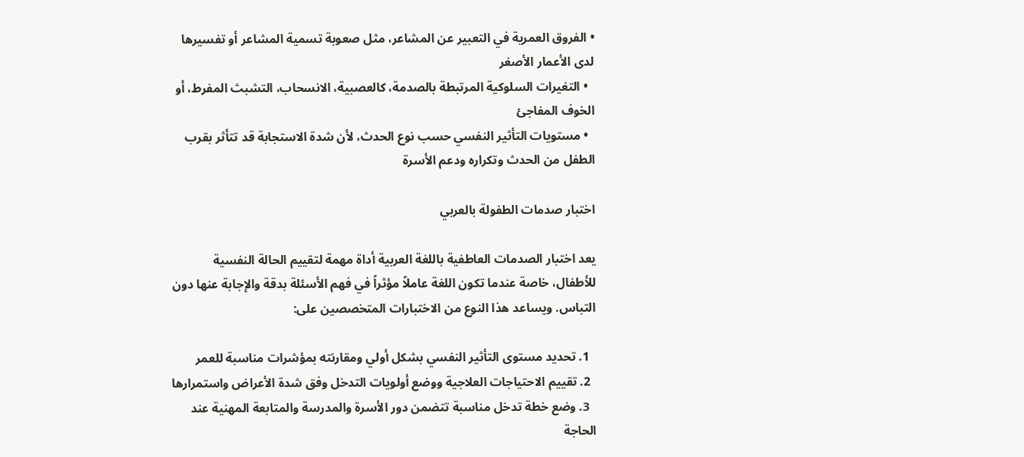• الفروق العمرية في التعبير عن المشاعر، مثل صعوبة تسمية المشاعر أو تفسيرها لدى الأعمار الأصغر
  • التغيرات السلوكية المرتبطة بالصدمة، كالعصبية، الانسحاب، التشبث المفرط، أو الخوف المفاجئ
  • مستويات التأثير النفسي حسب نوع الحدث، لأن شدة الاستجابة قد تتأثر بقرب الطفل من الحدث وتكراره ودعم الأسرة

اختبار صدمات الطفولة بالعربي

يعد اختبار الصدمات العاطفية باللغة العربية أداة مهمة لتقييم الحالة النفسية للأطفال، خاصة عندما تكون اللغة عاملاً مؤثراً في فهم الأسئلة بدقة والإجابة عنها دون التباس. ويساعد هذا النوع من الاختبارات المتخصصين على:

  1. تحديد مستوى التأثير النفسي بشكل أولي ومقارنته بمؤشرات مناسبة للعمر
  2. تقييم الاحتياجات العلاجية ووضع أولويات التدخل وفق شدة الأعراض واستمرارها
  3. وضع خطة تدخل مناسبة تتضمن دور الأسرة والمدرسة والمتابعة المهنية عند الحاجة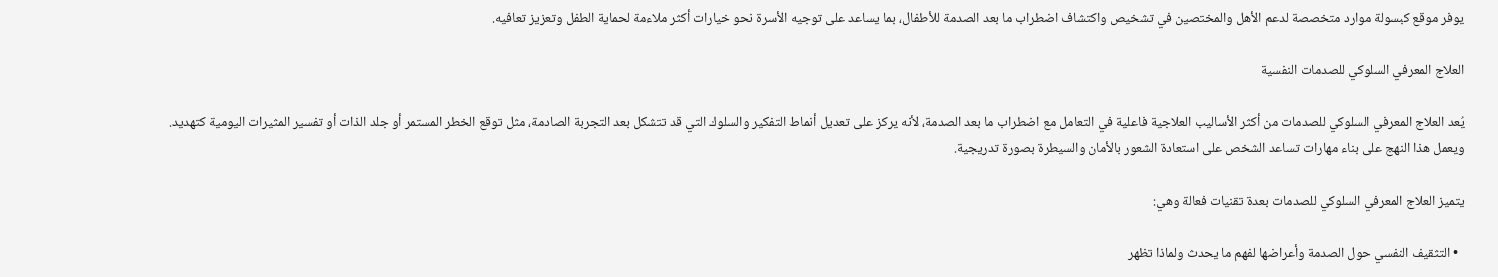يوفر موقع كبسولة موارد متخصصة لدعم الأهل والمختصين في تشخيص واكتشاف اضطراب ما بعد الصدمة للأطفال، بما يساعد على توجيه الأسرة نحو خيارات أكثر ملاءمة لحماية الطفل وتعزيز تعافيه.

العلاج المعرفي السلوكي للصدمات النفسية

يُعد العلاج المعرفي السلوكي للصدمات من أكثر الأساليب العلاجية فاعلية في التعامل مع اضطراب ما بعد الصدمة، لأنه يركز على تعديل أنماط التفكير والسلوك التي قد تتشكل بعد التجربة الصادمة، مثل توقع الخطر المستمر أو جلد الذات أو تفسير المثيرات اليومية كتهديد. ويعمل هذا النهج على بناء مهارات تساعد الشخص على استعادة الشعور بالأمان والسيطرة بصورة تدريجية.

يتميز العلاج المعرفي السلوكي للصدمات بعدة تقنيات فعالة وهي:

  • التثقيف النفسي حول الصدمة وأعراضها لفهم ما يحدث ولماذا تظهر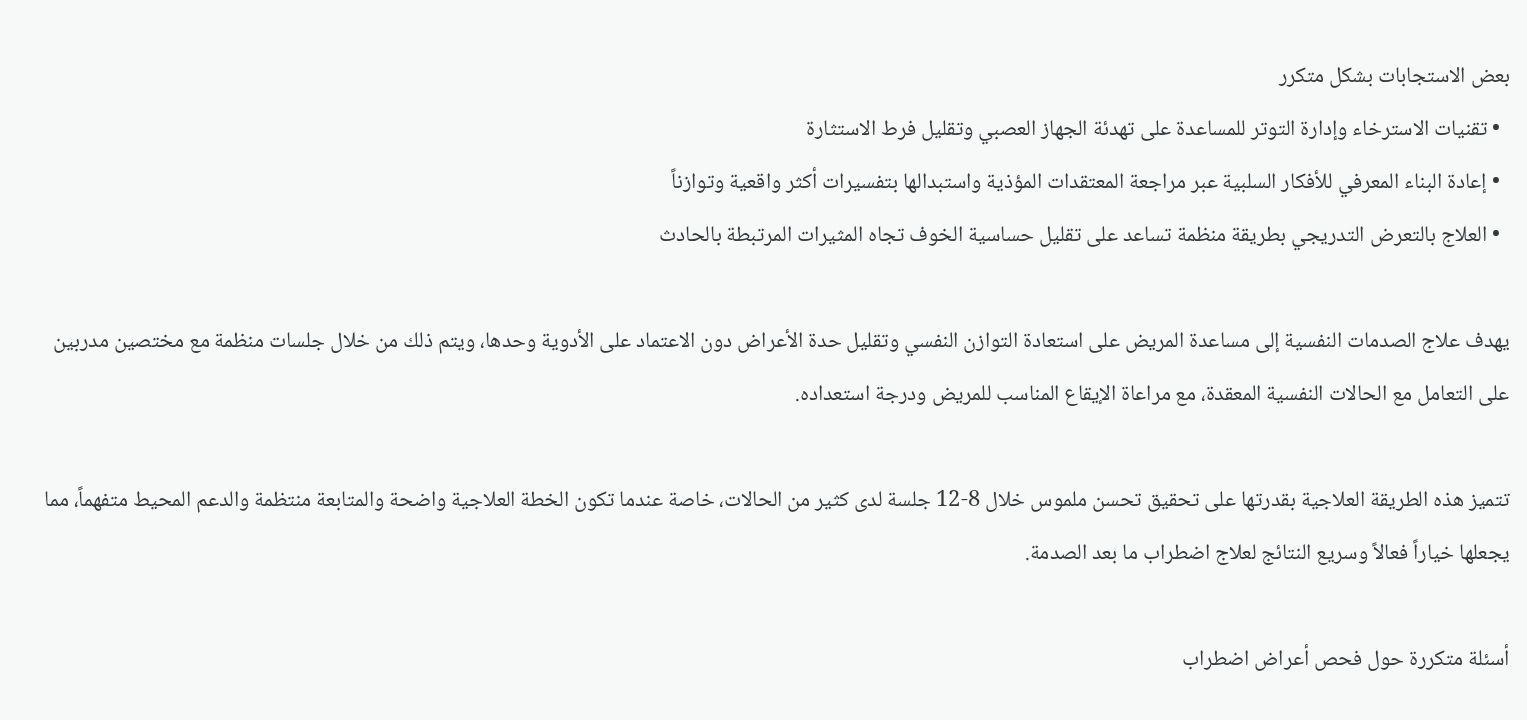بعض الاستجابات بشكل متكرر
  • تقنيات الاسترخاء وإدارة التوتر للمساعدة على تهدئة الجهاز العصبي وتقليل فرط الاستثارة
  • إعادة البناء المعرفي للأفكار السلبية عبر مراجعة المعتقدات المؤذية واستبدالها بتفسيرات أكثر واقعية وتوازناً
  • العلاج بالتعرض التدريجي بطريقة منظمة تساعد على تقليل حساسية الخوف تجاه المثيرات المرتبطة بالحادث

يهدف علاج الصدمات النفسية إلى مساعدة المريض على استعادة التوازن النفسي وتقليل حدة الأعراض دون الاعتماد على الأدوية وحدها، ويتم ذلك من خلال جلسات منظمة مع مختصين مدربين على التعامل مع الحالات النفسية المعقدة، مع مراعاة الإيقاع المناسب للمريض ودرجة استعداده.

تتميز هذه الطريقة العلاجية بقدرتها على تحقيق تحسن ملموس خلال 8-12 جلسة لدى كثير من الحالات، خاصة عندما تكون الخطة العلاجية واضحة والمتابعة منتظمة والدعم المحيط متفهماً، مما يجعلها خياراً فعالاً وسريع النتائج لعلاج اضطراب ما بعد الصدمة.

أسئلة متكررة حول فحص أعراض اضطراب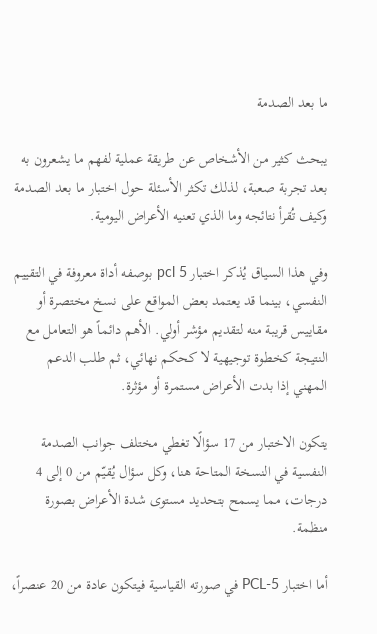ما بعد الصدمة

يبحث كثير من الأشخاص عن طريقة عملية لفهم ما يشعرون به بعد تجربة صعبة، لذلك تكثر الأسئلة حول اختبار ما بعد الصدمة وكيف تُقرأ نتائجه وما الذي تعنيه الأعراض اليومية.

وفي هذا السياق يُذكر اختبار pcl 5 بوصفه أداة معروفة في التقييم النفسي، بينما قد يعتمد بعض المواقع على نسخ مختصرة أو مقاييس قريبة منه لتقديم مؤشر أولي. الأهم دائماً هو التعامل مع النتيجة كخطوة توجيهية لا كحكم نهائي، ثم طلب الدعم المهني إذا بدت الأعراض مستمرة أو مؤثرة.

يتكون الاختبار من 17 سؤالًا تغطي مختلف جوانب الصدمة النفسية في النسخة المتاحة هنا، وكل سؤال يُقيّم من 0 إلى 4 درجات، مما يسمح بتحديد مستوى شدة الأعراض بصورة منظمة.

أما اختبار PCL-5 في صورته القياسية فيتكون عادة من 20 عنصراً،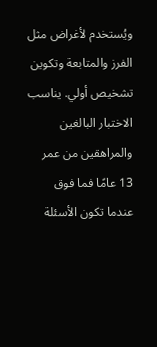ويُستخدم لأغراض مثل الفرز والمتابعة وتكوين تشخيص أولي. يناسب الاختبار البالغين والمراهقين من عمر 13 عامًا فما فوق عندما تكون الأسئلة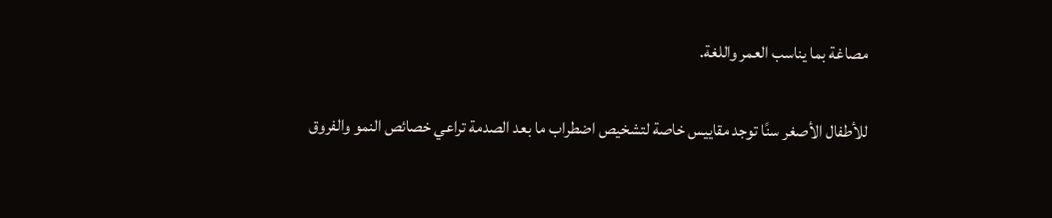مصاغة بما يناسب العمر واللغة.

للأطفال الأصغر سنًا توجد مقاييس خاصة لتشخيص اضطراب ما بعد الصدمة تراعي خصائص النمو والفروق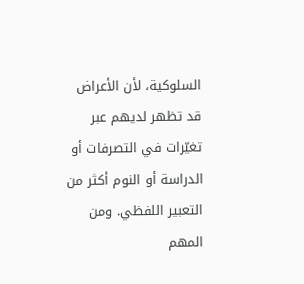السلوكية، لأن الأعراض قد تظهر لديهم عبر تغيّرات في التصرفات أو الدراسة أو النوم أكثر من التعبير اللفظي. ومن المهم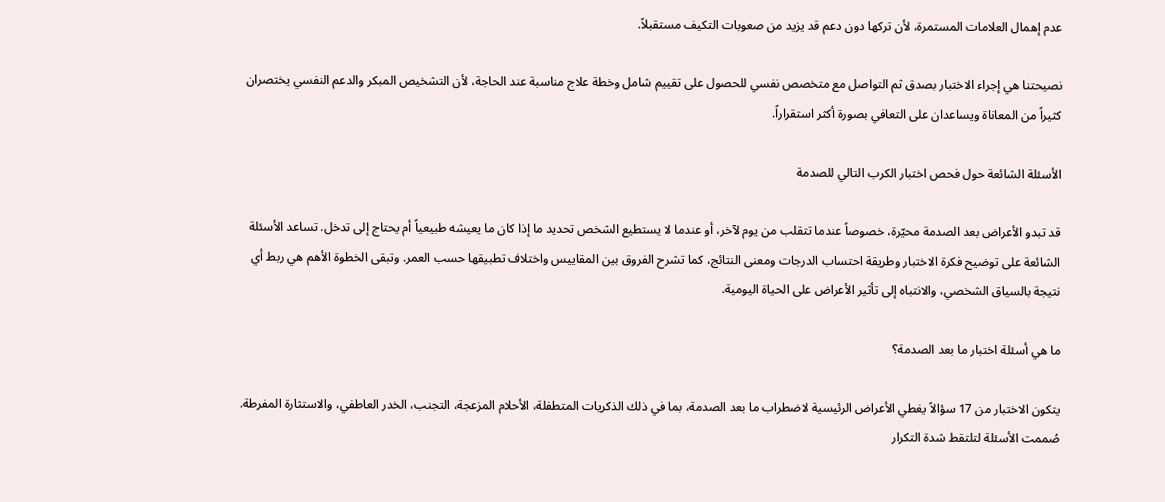عدم إهمال العلامات المستمرة، لأن تركها دون دعم قد يزيد من صعوبات التكيف مستقبلاً.

نصيحتنا هي إجراء الاختبار بصدق ثم التواصل مع متخصص نفسي للحصول على تقييم شامل وخطة علاج مناسبة عند الحاجة، لأن التشخيص المبكر والدعم النفسي يختصران كثيراً من المعاناة ويساعدان على التعافي بصورة أكثر استقراراً.

الأسئلة الشائعة حول فحص اختبار الكرب التالي للصدمة

قد تبدو الأعراض بعد الصدمة محيّرة، خصوصاً عندما تتقلب من يوم لآخر، أو عندما لا يستطيع الشخص تحديد ما إذا كان ما يعيشه طبيعياً أم يحتاج إلى تدخل. تساعد الأسئلة الشائعة على توضيح فكرة الاختبار وطريقة احتساب الدرجات ومعنى النتائج، كما تشرح الفروق بين المقاييس واختلاف تطبيقها حسب العمر. وتبقى الخطوة الأهم هي ربط أي نتيجة بالسياق الشخصي، والانتباه إلى تأثير الأعراض على الحياة اليومية.

ما هي أسئلة اختبار ما بعد الصدمة؟

يتكون الاختبار من 17 سؤالاً يغطي الأعراض الرئيسية لاضطراب ما بعد الصدمة، بما في ذلك الذكريات المتطفلة، الأحلام المزعجة، التجنب، الخدر العاطفي، والاستثارة المفرطة. صُممت الأسئلة لتلتقط شدة التكرار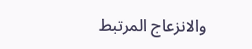والانزعاج المرتبط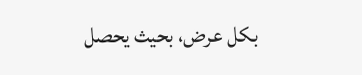بكل عرض، بحيث يحصل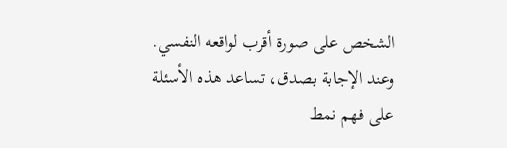الشخص على صورة أقرب لواقعه النفسي. وعند الإجابة بصدق، تساعد هذه الأسئلة على فهم نمط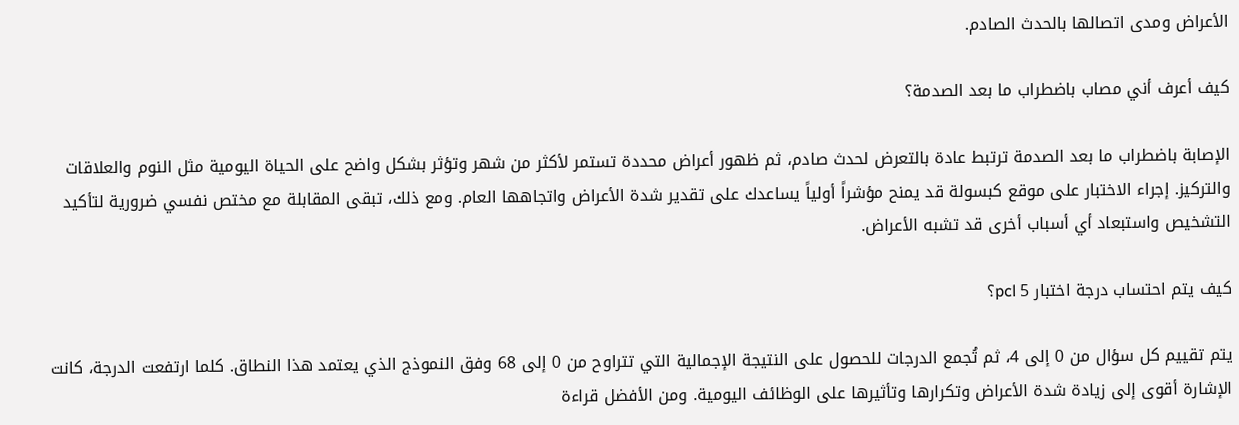الأعراض ومدى اتصالها بالحدث الصادم.

كيف أعرف أني مصاب باضطراب ما بعد الصدمة؟

الإصابة باضطراب ما بعد الصدمة ترتبط عادة بالتعرض لحدث صادم، ثم ظهور أعراض محددة تستمر لأكثر من شهر وتؤثر بشكل واضح على الحياة اليومية مثل النوم والعلاقات والتركيز. إجراء الاختبار على موقع كبسولة قد يمنح مؤشراً أولياً يساعدك على تقدير شدة الأعراض واتجاهها العام. ومع ذلك، تبقى المقابلة مع مختص نفسي ضرورية لتأكيد التشخيص واستبعاد أي أسباب أخرى قد تشبه الأعراض.

كيف يتم احتساب درجة اختبار pcl 5؟

يتم تقييم كل سؤال من 0 إلى 4، ثم تُجمع الدرجات للحصول على النتيجة الإجمالية التي تتراوح من 0 إلى 68 وفق النموذج الذي يعتمد هذا النطاق. كلما ارتفعت الدرجة، كانت الإشارة أقوى إلى زيادة شدة الأعراض وتكرارها وتأثيرها على الوظائف اليومية. ومن الأفضل قراءة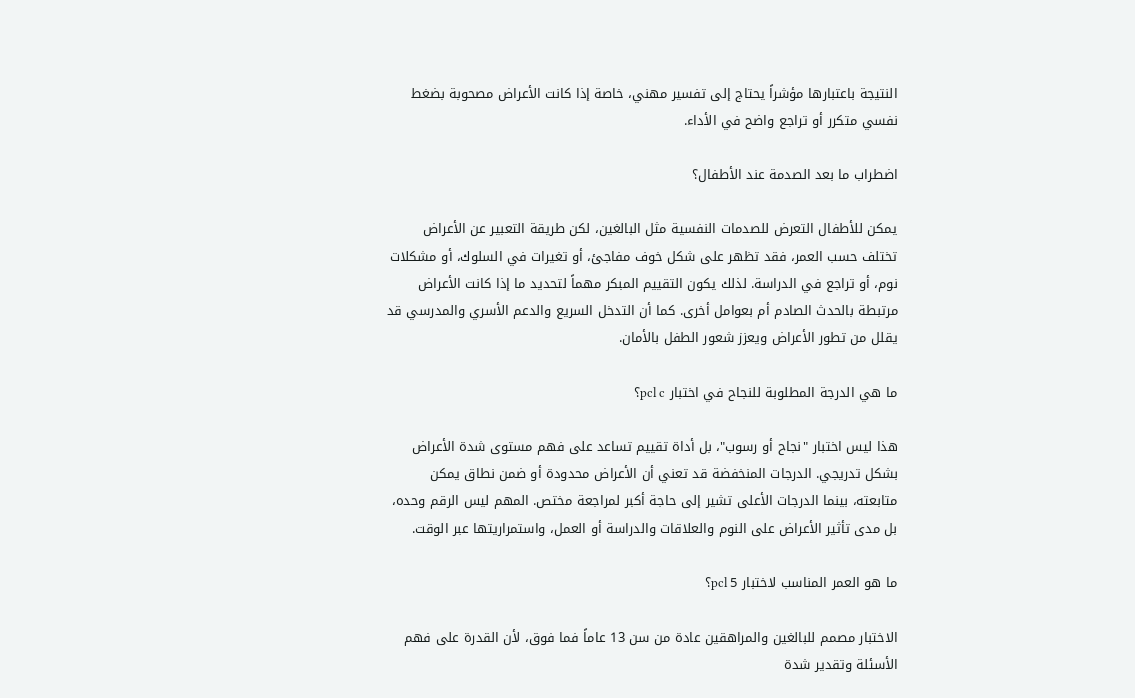النتيجة باعتبارها مؤشراً يحتاج إلى تفسير مهني، خاصة إذا كانت الأعراض مصحوبة بضغط نفسي متكرر أو تراجع واضح في الأداء.

اضطراب ما بعد الصدمة عند الأطفال؟

يمكن للأطفال التعرض للصدمات النفسية مثل البالغين، لكن طريقة التعبير عن الأعراض تختلف حسب العمر، فقد تظهر على شكل خوف مفاجئ، أو تغيرات في السلوك، أو مشكلات نوم، أو تراجع في الدراسة. لذلك يكون التقييم المبكر مهماً لتحديد ما إذا كانت الأعراض مرتبطة بالحدث الصادم أم بعوامل أخرى. كما أن التدخل السريع والدعم الأسري والمدرسي قد يقلل من تطور الأعراض ويعزز شعور الطفل بالأمان.

ما هي الدرجة المطلوبة للنجاح في اختبار pcl c؟

هذا ليس اختبار "نجاح أو رسوب"، بل أداة تقييم تساعد على فهم مستوى شدة الأعراض بشكل تدريجي. الدرجات المنخفضة قد تعني أن الأعراض محدودة أو ضمن نطاق يمكن متابعته، بينما الدرجات الأعلى تشير إلى حاجة أكبر لمراجعة مختص. المهم ليس الرقم وحده، بل مدى تأثير الأعراض على النوم والعلاقات والدراسة أو العمل، واستمراريتها عبر الوقت.

ما هو العمر المناسب لاختبار pcl 5؟

الاختبار مصمم للبالغين والمراهقين عادة من سن 13 عاماً فما فوق، لأن القدرة على فهم الأسئلة وتقدير شدة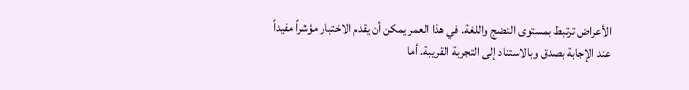الأعراض ترتبط بمستوى النضج واللغة. في هذا العمر يمكن أن يقدم الاختبار مؤشراً مفيداً عند الإجابة بصدق وبالاستناد إلى التجربة القريبة. أما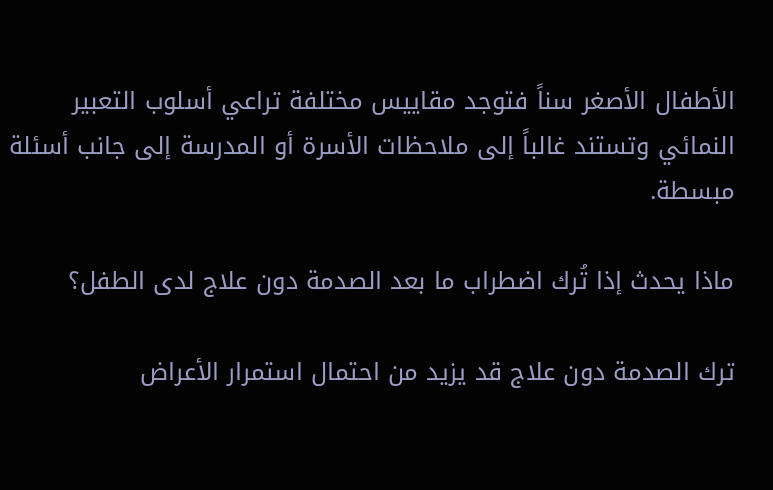الأطفال الأصغر سناً فتوجد مقاييس مختلفة تراعي أسلوب التعبير النمائي وتستند غالباً إلى ملاحظات الأسرة أو المدرسة إلى جانب أسئلة مبسطة.

ماذا يحدث إذا تُرك اضطراب ما بعد الصدمة دون علاج لدى الطفل؟

ترك الصدمة دون علاج قد يزيد من احتمال استمرار الأعراض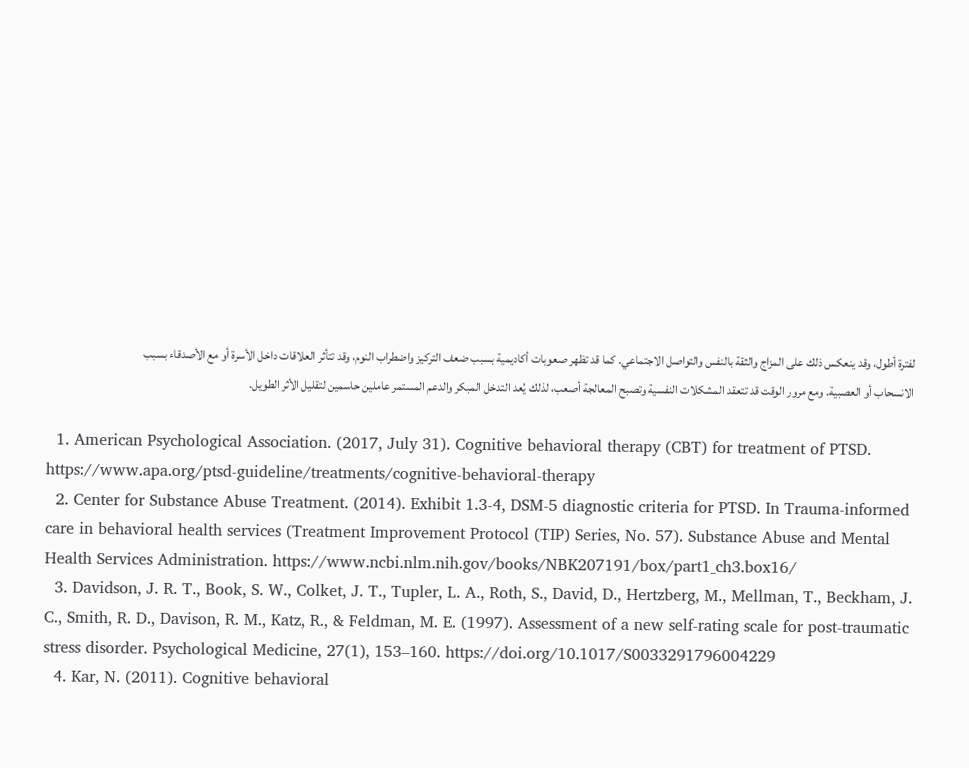لفترة أطول، وقد ينعكس ذلك على المزاج والثقة بالنفس والتواصل الاجتماعي. كما قد تظهر صعوبات أكاديمية بسبب ضعف التركيز واضطراب النوم، وقد تتأثر العلاقات داخل الأسرة أو مع الأصدقاء بسبب الانسحاب أو العصبية. ومع مرور الوقت قد تتعقد المشكلات النفسية وتصبح المعالجة أصعب، لذلك يُعد التدخل المبكر والدعم المستمر عاملين حاسمين لتقليل الأثر الطويل.

  1. American Psychological Association. (2017, July 31). Cognitive behavioral therapy (CBT) for treatment of PTSD. https://www.apa.org/ptsd-guideline/treatments/cognitive-behavioral-therapy
  2. Center for Substance Abuse Treatment. (2014). Exhibit 1.3-4, DSM-5 diagnostic criteria for PTSD. In Trauma-informed care in behavioral health services (Treatment Improvement Protocol (TIP) Series, No. 57). Substance Abuse and Mental Health Services Administration. https://www.ncbi.nlm.nih.gov/books/NBK207191/box/part1_ch3.box16/
  3. Davidson, J. R. T., Book, S. W., Colket, J. T., Tupler, L. A., Roth, S., David, D., Hertzberg, M., Mellman, T., Beckham, J. C., Smith, R. D., Davison, R. M., Katz, R., & Feldman, M. E. (1997). Assessment of a new self-rating scale for post-traumatic stress disorder. Psychological Medicine, 27(1), 153–160. https://doi.org/10.1017/S0033291796004229
  4. Kar, N. (2011). Cognitive behavioral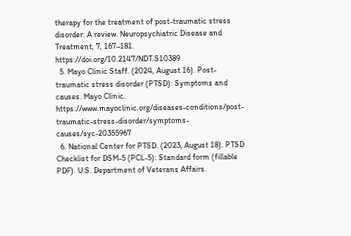therapy for the treatment of post-traumatic stress disorder: A review. Neuropsychiatric Disease and Treatment, 7, 167–181. https://doi.org/10.2147/NDT.S10389
  5. Mayo Clinic Staff. (2024, August 16). Post-traumatic stress disorder (PTSD): Symptoms and causes. Mayo Clinic. https://www.mayoclinic.org/diseases-conditions/post-traumatic-stress-disorder/symptoms-causes/syc-20355967
  6. National Center for PTSD. (2023, August 18). PTSD Checklist for DSM-5 (PCL-5): Standard form (fillable PDF). U.S. Department of Veterans Affairs.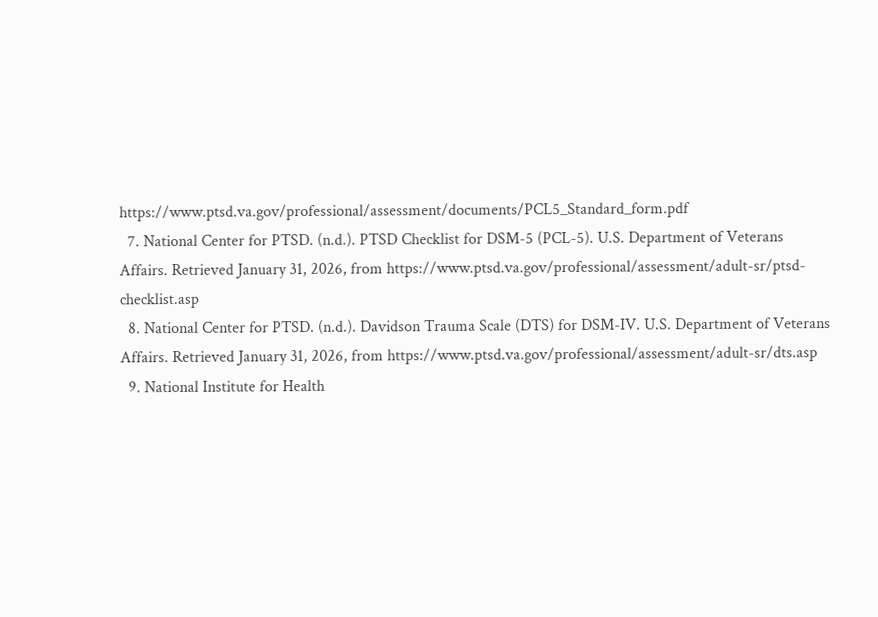https://www.ptsd.va.gov/professional/assessment/documents/PCL5_Standard_form.pdf
  7. National Center for PTSD. (n.d.). PTSD Checklist for DSM-5 (PCL-5). U.S. Department of Veterans Affairs. Retrieved January 31, 2026, from https://www.ptsd.va.gov/professional/assessment/adult-sr/ptsd-checklist.asp
  8. National Center for PTSD. (n.d.). Davidson Trauma Scale (DTS) for DSM-IV. U.S. Department of Veterans Affairs. Retrieved January 31, 2026, from https://www.ptsd.va.gov/professional/assessment/adult-sr/dts.asp
  9. National Institute for Health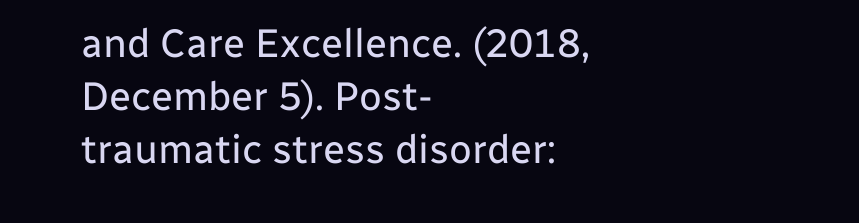and Care Excellence. (2018, December 5). Post-traumatic stress disorder: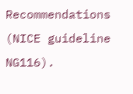Recommendations (NICE guideline NG116).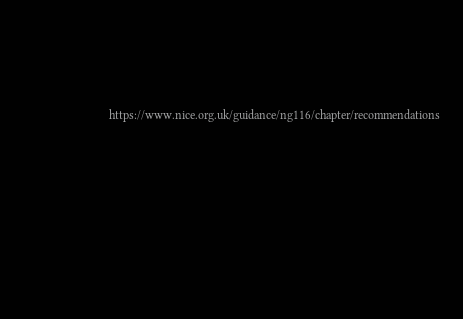https://www.nice.org.uk/guidance/ng116/chapter/recommendations